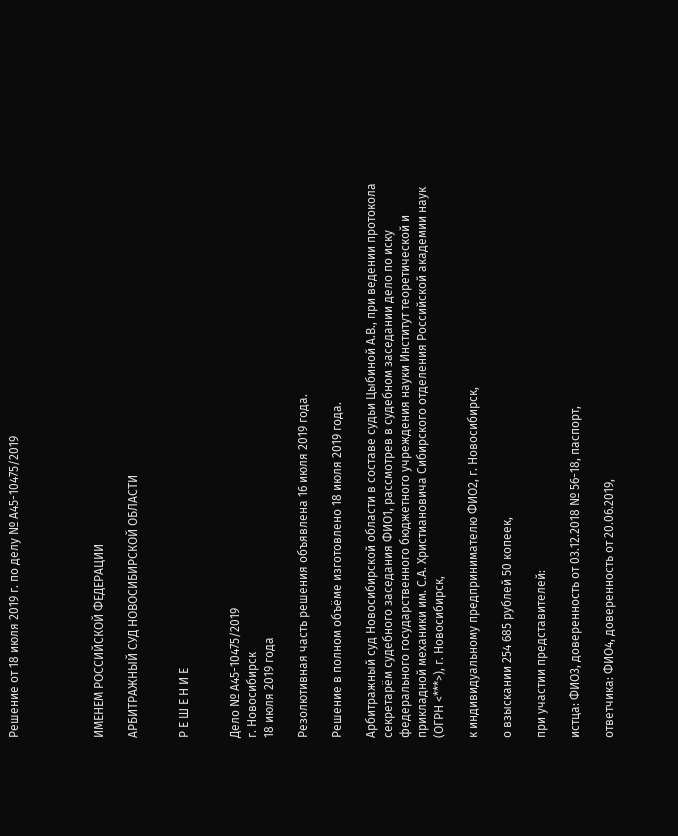Решение от 18 июля 2019 г. по делу № А45-10475/2019




ИМЕНЕМ РОССИЙСКОЙ ФЕДЕРАЦИИ

АРБИТРАЖНЫЙ СУД НОВОСИБИРСКОЙ ОБЛАСТИ


Р Е Ш Е Н И Е


Дело № А45-10475/2019
г. Новосибирск
18 июля 2019 года

Резолютивная часть решения объявлена 16 июля 2019 года.

Решение в полном объёме изготовлено 18 июля 2019 года.

Арбитражный суд Новосибирской области в составе судьи Цыбиной А.В., при ведении протокола секретарём судебного заседания ФИО1, рассмотрев в судебном заседании дело по иску федерального государственного бюджетного учреждения науки Институт теоретической и прикладной механики им. С.А. Христиановича Сибирского отделения Российской академии наук (ОГРН <***>), г. Новосибирск,

к индивидуальному предпринимателю ФИО2, г. Новосибирск,

о взыскании 254 685 рублей 50 копеек,

при участии представителей:

истца: ФИО3, доверенность от 03.12.2018 № 56-18, паспорт,

ответчика: ФИО4, доверенность от 20.06.2019,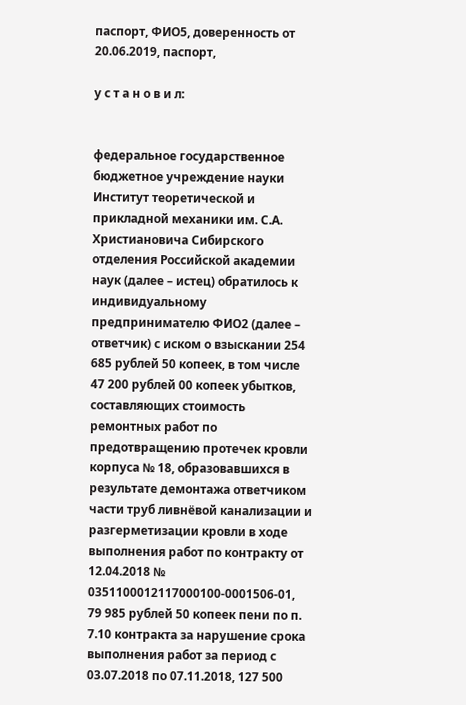паспорт, ФИО5, доверенность от 20.06.2019, паспорт,

у с т а н о в и л:


федеральное государственное бюджетное учреждение науки Институт теоретической и прикладной механики им. С.А. Христиановича Сибирского отделения Российской академии наук (далее – истец) обратилось к индивидуальному предпринимателю ФИО2 (далее – ответчик) с иском о взыскании 254 685 рублей 50 копеек, в том числе 47 200 рублей 00 копеек убытков, составляющих стоимость ремонтных работ по предотвращению протечек кровли корпуса № 18, образовавшихся в результате демонтажа ответчиком части труб ливнёвой канализации и разгерметизации кровли в ходе выполнения работ по контракту от 12.04.2018 № 0351100012117000100-0001506-01, 79 985 рублей 50 копеек пени по п. 7.10 контракта за нарушение срока выполнения работ за период с 03.07.2018 по 07.11.2018, 127 500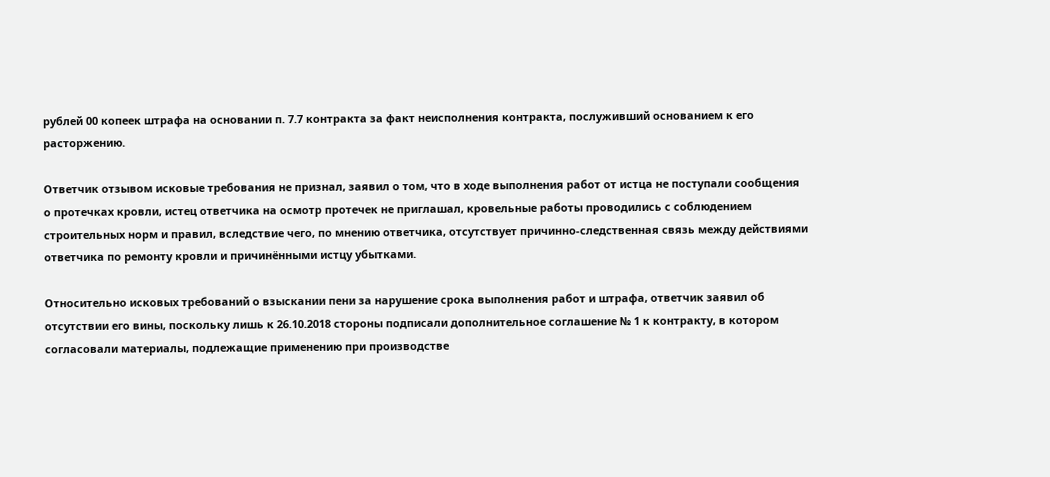рублей 00 копеек штрафа на основании п. 7.7 контракта за факт неисполнения контракта, послуживший основанием к его расторжению.

Ответчик отзывом исковые требования не признал, заявил о том, что в ходе выполнения работ от истца не поступали сообщения о протечках кровли, истец ответчика на осмотр протечек не приглашал, кровельные работы проводились с соблюдением строительных норм и правил, вследствие чего, по мнению ответчика, отсутствует причинно-следственная связь между действиями ответчика по ремонту кровли и причинёнными истцу убытками.

Относительно исковых требований о взыскании пени за нарушение срока выполнения работ и штрафа, ответчик заявил об отсутствии его вины, поскольку лишь к 26.10.2018 стороны подписали дополнительное соглашение № 1 к контракту, в котором согласовали материалы, подлежащие применению при производстве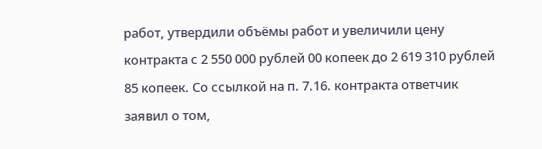работ, утвердили объёмы работ и увеличили цену контракта с 2 550 000 рублей 00 копеек до 2 619 310 рублей 85 копеек. Со ссылкой на п. 7.16. контракта ответчик заявил о том,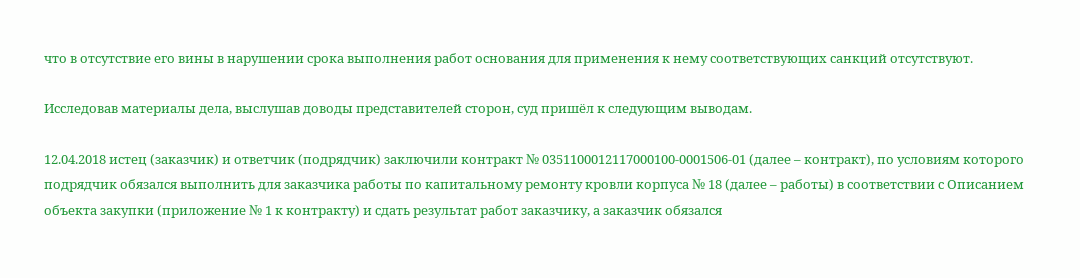что в отсутствие его вины в нарушении срока выполнения работ основания для применения к нему соответствующих санкций отсутствуют.

Исследовав материалы дела, выслушав доводы представителей сторон, суд пришёл к следующим выводам.

12.04.2018 истец (заказчик) и ответчик (подрядчик) заключили контракт № 0351100012117000100-0001506-01 (далее – контракт), по условиям которого подрядчик обязался выполнить для заказчика работы по капитальному ремонту кровли корпуса № 18 (далее – работы) в соответствии с Описанием объекта закупки (приложение № 1 к контракту) и сдать результат работ заказчику, а заказчик обязался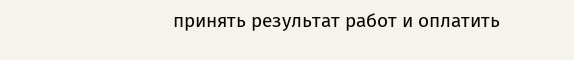принять результат работ и оплатить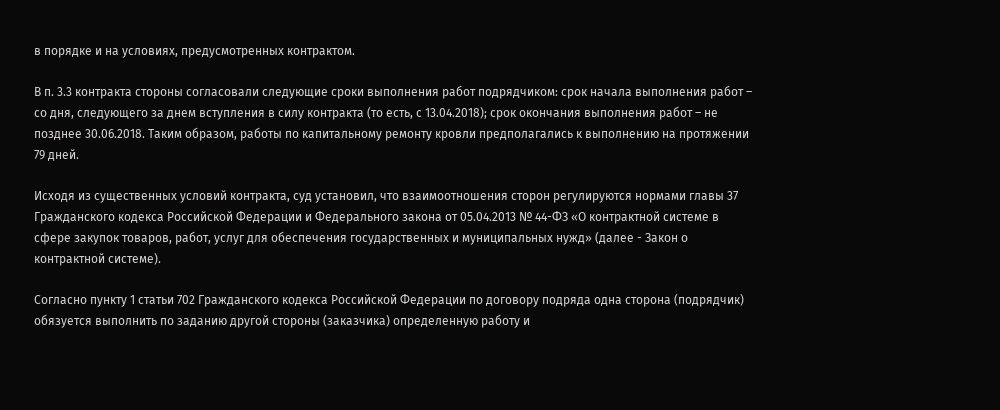в порядке и на условиях, предусмотренных контрактом.

В п. 3.3 контракта стороны согласовали следующие сроки выполнения работ подрядчиком: срок начала выполнения работ – со дня, следующего за днем вступления в силу контракта (то есть, с 13.04.2018); срок окончания выполнения работ – не позднее 30.06.2018. Таким образом, работы по капитальному ремонту кровли предполагались к выполнению на протяжении 79 дней.

Исходя из существенных условий контракта, суд установил, что взаимоотношения сторон регулируются нормами главы 37 Гражданского кодекса Российской Федерации и Федерального закона от 05.04.2013 № 44-ФЗ «О контрактной системе в сфере закупок товаров, работ, услуг для обеспечения государственных и муниципальных нужд» (далее - Закон о контрактной системе).

Согласно пункту 1 статьи 702 Гражданского кодекса Российской Федерации по договору подряда одна сторона (подрядчик) обязуется выполнить по заданию другой стороны (заказчика) определенную работу и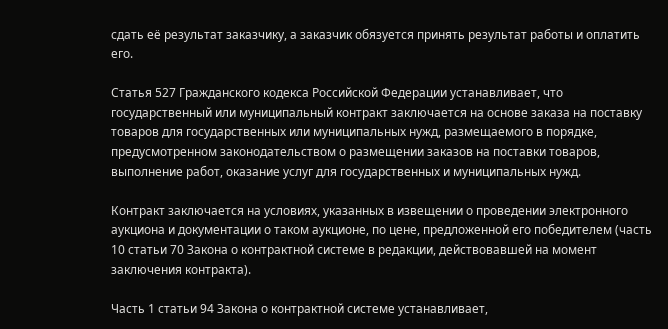сдать её результат заказчику, а заказчик обязуется принять результат работы и оплатить его.

Статья 527 Гражданского кодекса Российской Федерации устанавливает, что государственный или муниципальный контракт заключается на основе заказа на поставку товаров для государственных или муниципальных нужд, размещаемого в порядке, предусмотренном законодательством о размещении заказов на поставки товаров, выполнение работ, оказание услуг для государственных и муниципальных нужд.

Контракт заключается на условиях, указанных в извещении о проведении электронного аукциона и документации о таком аукционе, по цене, предложенной его победителем (часть 10 статьи 70 Закона о контрактной системе в редакции, действовавшей на момент заключения контракта).

Часть 1 статьи 94 Закона о контрактной системе устанавливает,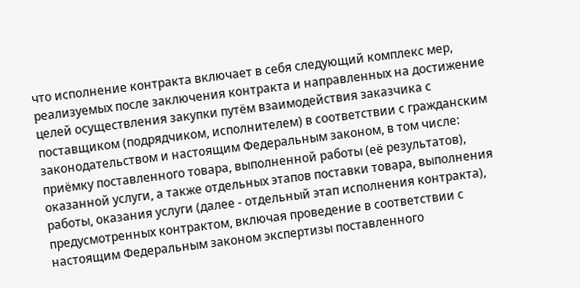что исполнение контракта включает в себя следующий комплекс мер, реализуемых после заключения контракта и направленных на достижение целей осуществления закупки путём взаимодействия заказчика с поставщиком (подрядчиком, исполнителем) в соответствии с гражданским законодательством и настоящим Федеральным законом, в том числе: приёмку поставленного товара, выполненной работы (её результатов), оказанной услуги, а также отдельных этапов поставки товара, выполнения работы, оказания услуги (далее - отдельный этап исполнения контракта), предусмотренных контрактом, включая проведение в соответствии с настоящим Федеральным законом экспертизы поставленного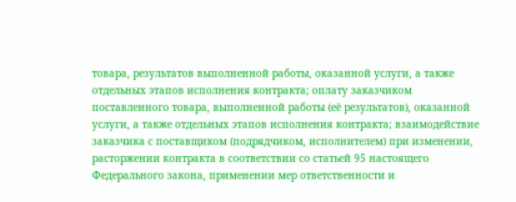товара, результатов выполненной работы, оказанной услуги, а также отдельных этапов исполнения контракта; оплату заказчиком поставленного товара, выполненной работы (её результатов), оказанной услуги, а также отдельных этапов исполнения контракта; взаимодействие заказчика с поставщиком (подрядчиком, исполнителем) при изменении, расторжении контракта в соответствии со статьей 95 настоящего Федерального закона, применении мер ответственности и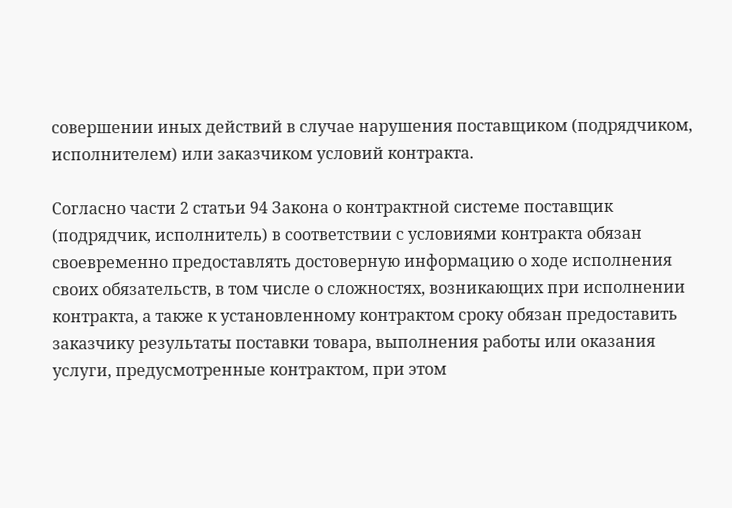совершении иных действий в случае нарушения поставщиком (подрядчиком, исполнителем) или заказчиком условий контракта.

Согласно части 2 статьи 94 Закона о контрактной системе поставщик (подрядчик, исполнитель) в соответствии с условиями контракта обязан своевременно предоставлять достоверную информацию о ходе исполнения своих обязательств, в том числе о сложностях, возникающих при исполнении контракта, а также к установленному контрактом сроку обязан предоставить заказчику результаты поставки товара, выполнения работы или оказания услуги, предусмотренные контрактом, при этом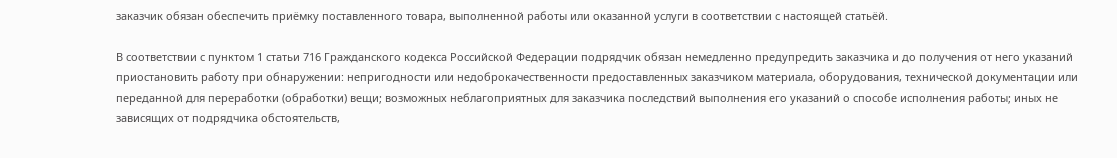заказчик обязан обеспечить приёмку поставленного товара, выполненной работы или оказанной услуги в соответствии с настоящей статьёй.

В соответствии с пунктом 1 статьи 716 Гражданского кодекса Российской Федерации подрядчик обязан немедленно предупредить заказчика и до получения от него указаний приостановить работу при обнаружении: непригодности или недоброкачественности предоставленных заказчиком материала, оборудования, технической документации или переданной для переработки (обработки) вещи; возможных неблагоприятных для заказчика последствий выполнения его указаний о способе исполнения работы; иных не зависящих от подрядчика обстоятельств,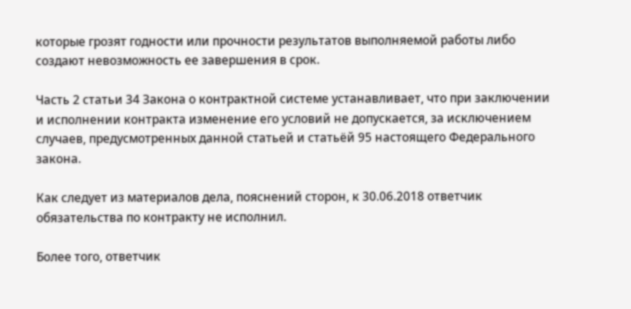которые грозят годности или прочности результатов выполняемой работы либо создают невозможность ее завершения в срок.

Часть 2 статьи 34 Закона о контрактной системе устанавливает, что при заключении и исполнении контракта изменение его условий не допускается, за исключением случаев, предусмотренных данной статьей и статьёй 95 настоящего Федерального закона.

Как следует из материалов дела, пояснений сторон, к 30.06.2018 ответчик обязательства по контракту не исполнил.

Более того, ответчик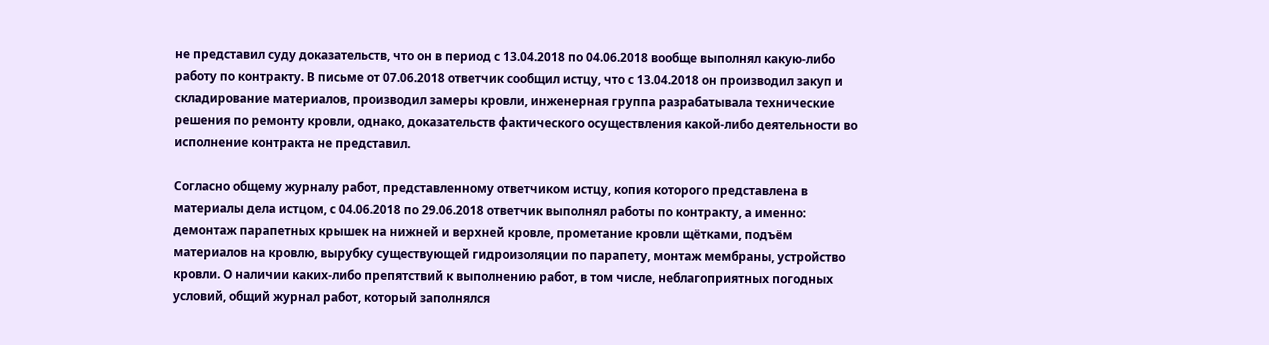не представил суду доказательств, что он в период с 13.04.2018 по 04.06.2018 вообще выполнял какую-либо работу по контракту. В письме от 07.06.2018 ответчик сообщил истцу, что с 13.04.2018 он производил закуп и складирование материалов, производил замеры кровли, инженерная группа разрабатывала технические решения по ремонту кровли, однако, доказательств фактического осуществления какой-либо деятельности во исполнение контракта не представил.

Согласно общему журналу работ, представленному ответчиком истцу, копия которого представлена в материалы дела истцом, с 04.06.2018 по 29.06.2018 ответчик выполнял работы по контракту, а именно: демонтаж парапетных крышек на нижней и верхней кровле, прометание кровли щётками, подъём материалов на кровлю, вырубку существующей гидроизоляции по парапету, монтаж мембраны, устройство кровли. О наличии каких-либо препятствий к выполнению работ, в том числе, неблагоприятных погодных условий, общий журнал работ, который заполнялся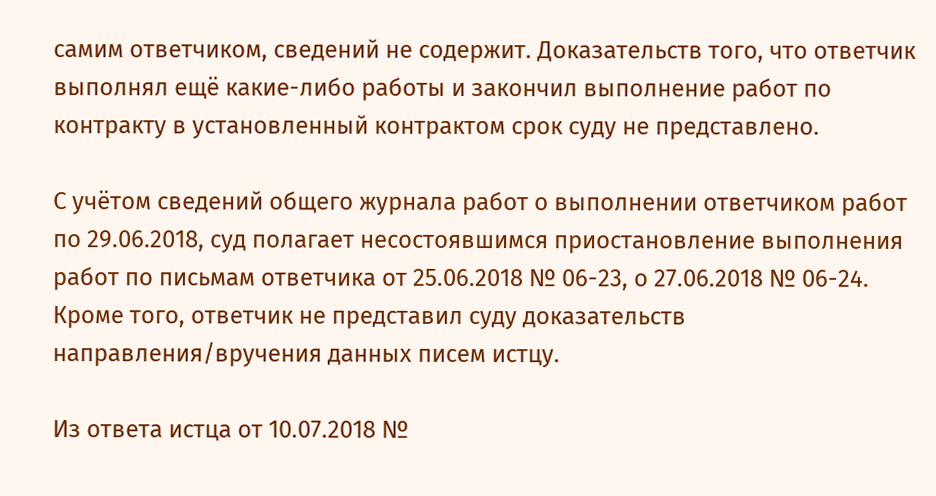самим ответчиком, сведений не содержит. Доказательств того, что ответчик выполнял ещё какие-либо работы и закончил выполнение работ по контракту в установленный контрактом срок суду не представлено.

С учётом сведений общего журнала работ о выполнении ответчиком работ по 29.06.2018, суд полагает несостоявшимся приостановление выполнения работ по письмам ответчика от 25.06.2018 № 06-23, о 27.06.2018 № 06-24. Кроме того, ответчик не представил суду доказательств направления/вручения данных писем истцу.

Из ответа истца от 10.07.2018 №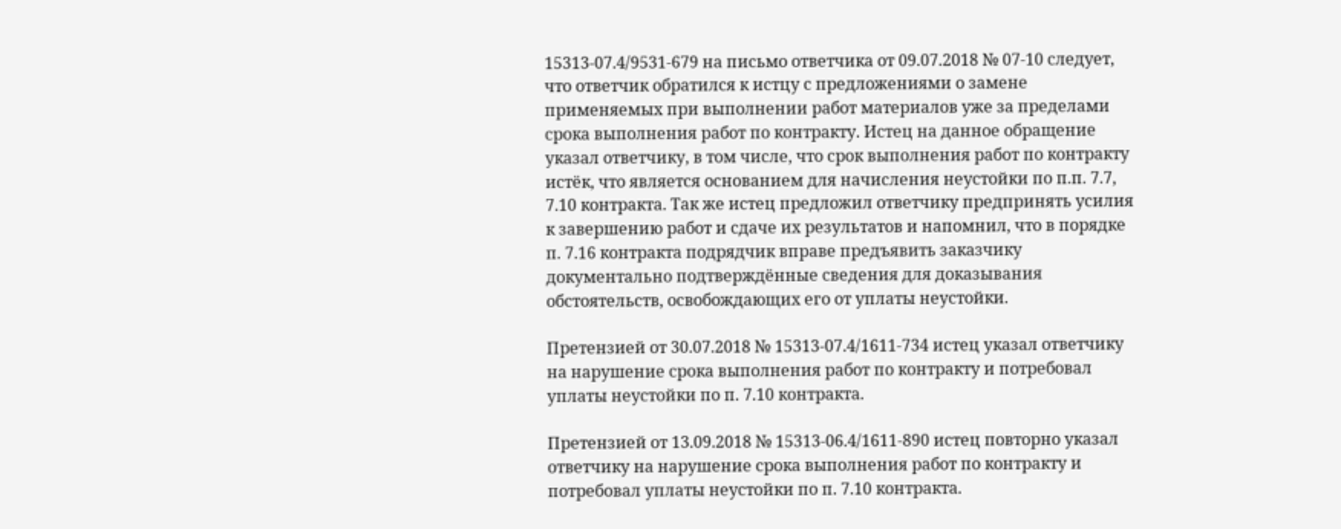15313-07.4/9531-679 на письмо ответчика от 09.07.2018 № 07-10 следует, что ответчик обратился к истцу с предложениями о замене применяемых при выполнении работ материалов уже за пределами срока выполнения работ по контракту. Истец на данное обращение указал ответчику, в том числе, что срок выполнения работ по контракту истёк, что является основанием для начисления неустойки по п.п. 7.7, 7.10 контракта. Так же истец предложил ответчику предпринять усилия к завершению работ и сдаче их результатов и напомнил, что в порядке п. 7.16 контракта подрядчик вправе предъявить заказчику документально подтверждённые сведения для доказывания обстоятельств, освобождающих его от уплаты неустойки.

Претензией от 30.07.2018 № 15313-07.4/1611-734 истец указал ответчику на нарушение срока выполнения работ по контракту и потребовал уплаты неустойки по п. 7.10 контракта.

Претензией от 13.09.2018 № 15313-06.4/1611-890 истец повторно указал ответчику на нарушение срока выполнения работ по контракту и потребовал уплаты неустойки по п. 7.10 контракта.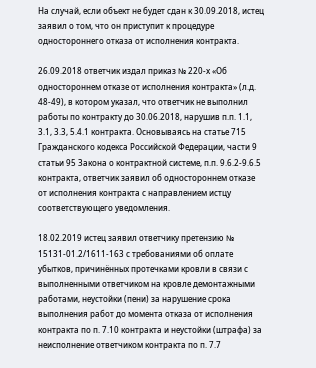На случай, если объект не будет сдан к 30.09.2018, истец заявил о том, что он приступит к процедуре одностороннего отказа от исполнения контракта.

26.09.2018 ответчик издал приказ № 220-х «Об одностороннем отказе от исполнения контракта» (л.д. 48-49), в котором указал, что ответчик не выполнил работы по контракту до 30.06.2018, нарушив п.п. 1.1, 3.1, 3.3, 5.4.1 контракта. Основываясь на статье 715 Гражданского кодекса Российской Федерации, части 9 статьи 95 Закона о контрактной системе, п.п. 9.6.2-9.6.5 контракта, ответчик заявил об одностороннем отказе от исполнения контракта с направлением истцу соответствующего уведомления.

18.02.2019 истец заявил ответчику претензию № 15131-01.2/1611-163 с требованиями об оплате убытков, причинённых протечками кровли в связи с выполненными ответчиком на кровле демонтажными работами, неустойки (пени) за нарушение срока выполнения работ до момента отказа от исполнения контракта по п. 7.10 контракта и неустойки (штрафа) за неисполнение ответчиком контракта по п. 7.7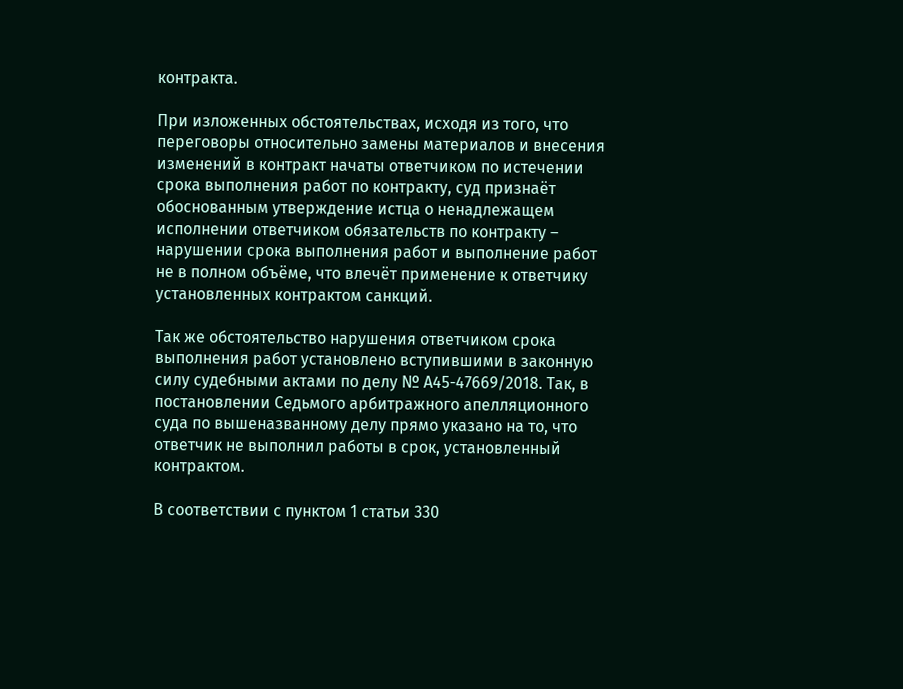контракта.

При изложенных обстоятельствах, исходя из того, что переговоры относительно замены материалов и внесения изменений в контракт начаты ответчиком по истечении срока выполнения работ по контракту, суд признаёт обоснованным утверждение истца о ненадлежащем исполнении ответчиком обязательств по контракту – нарушении срока выполнения работ и выполнение работ не в полном объёме, что влечёт применение к ответчику установленных контрактом санкций.

Так же обстоятельство нарушения ответчиком срока выполнения работ установлено вступившими в законную силу судебными актами по делу № А45-47669/2018. Так, в постановлении Седьмого арбитражного апелляционного суда по вышеназванному делу прямо указано на то, что ответчик не выполнил работы в срок, установленный контрактом.

В соответствии с пунктом 1 статьи 330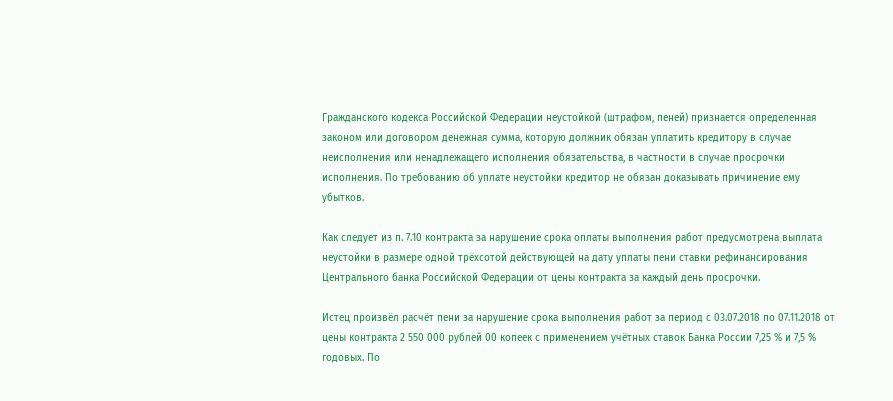Гражданского кодекса Российской Федерации неустойкой (штрафом, пеней) признается определенная законом или договором денежная сумма, которую должник обязан уплатить кредитору в случае неисполнения или ненадлежащего исполнения обязательства, в частности в случае просрочки исполнения. По требованию об уплате неустойки кредитор не обязан доказывать причинение ему убытков.

Как следует из п. 7.10 контракта за нарушение срока оплаты выполнения работ предусмотрена выплата неустойки в размере одной трёхсотой действующей на дату уплаты пени ставки рефинансирования Центрального банка Российской Федерации от цены контракта за каждый день просрочки.

Истец произвёл расчёт пени за нарушение срока выполнения работ за период с 03.07.2018 по 07.11.2018 от цены контракта 2 550 000 рублей 00 копеек с применением учётных ставок Банка России 7,25 % и 7,5 % годовых. По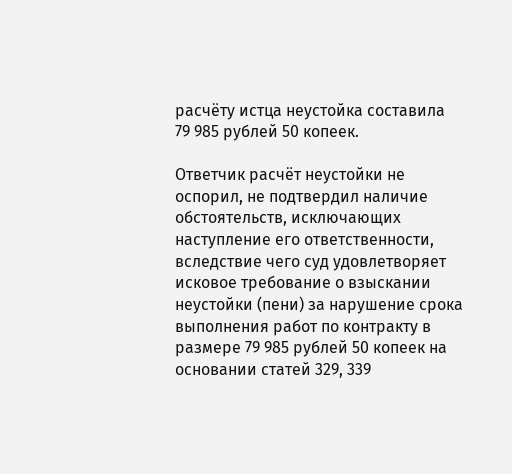расчёту истца неустойка составила 79 985 рублей 50 копеек.

Ответчик расчёт неустойки не оспорил, не подтвердил наличие обстоятельств, исключающих наступление его ответственности, вследствие чего суд удовлетворяет исковое требование о взыскании неустойки (пени) за нарушение срока выполнения работ по контракту в размере 79 985 рублей 50 копеек на основании статей 329, 339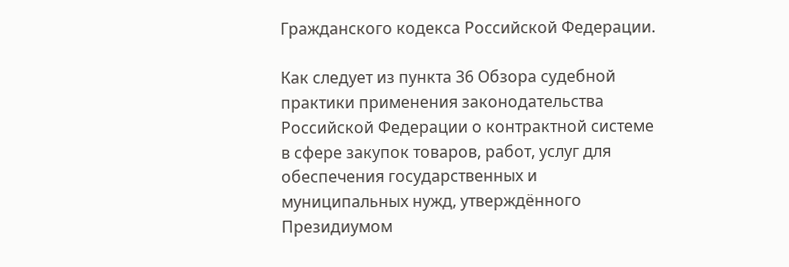Гражданского кодекса Российской Федерации.

Как следует из пункта 36 Обзора судебной практики применения законодательства Российской Федерации о контрактной системе в сфере закупок товаров, работ, услуг для обеспечения государственных и муниципальных нужд, утверждённого Президиумом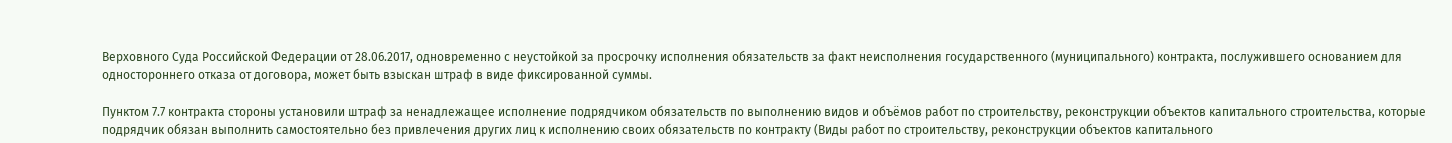Верховного Суда Российской Федерации от 28.06.2017, одновременно с неустойкой за просрочку исполнения обязательств за факт неисполнения государственного (муниципального) контракта, послужившего основанием для одностороннего отказа от договора, может быть взыскан штраф в виде фиксированной суммы.

Пунктом 7.7 контракта стороны установили штраф за ненадлежащее исполнение подрядчиком обязательств по выполнению видов и объёмов работ по строительству, реконструкции объектов капитального строительства, которые подрядчик обязан выполнить самостоятельно без привлечения других лиц к исполнению своих обязательств по контракту (Виды работ по строительству, реконструкции объектов капитального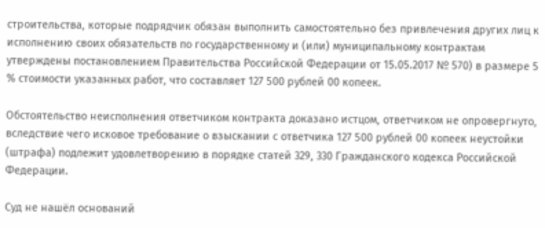строительства, которые подрядчик обязан выполнить самостоятельно без привлечения других лиц к исполнению своих обязательств по государственному и (или) муниципальному контрактам утверждены постановлением Правительства Российской Федерации от 15.05.2017 № 570) в размере 5 % стоимости указанных работ, что составляет 127 500 рублей 00 копеек.

Обстоятельство неисполнения ответчиком контракта доказано истцом, ответчиком не опровергнуто, вследствие чего исковое требование о взыскании с ответчика 127 500 рублей 00 копеек неустойки (штрафа) подлежит удовлетворению в порядке статей 329, 330 Гражданского кодекса Российской Федерации.

Суд не нашёл оснований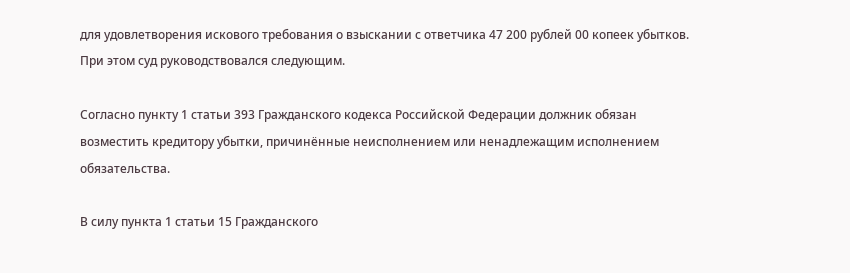для удовлетворения искового требования о взыскании с ответчика 47 200 рублей 00 копеек убытков. При этом суд руководствовался следующим.

Согласно пункту 1 статьи 393 Гражданского кодекса Российской Федерации должник обязан возместить кредитору убытки, причинённые неисполнением или ненадлежащим исполнением обязательства.

В силу пункта 1 статьи 15 Гражданского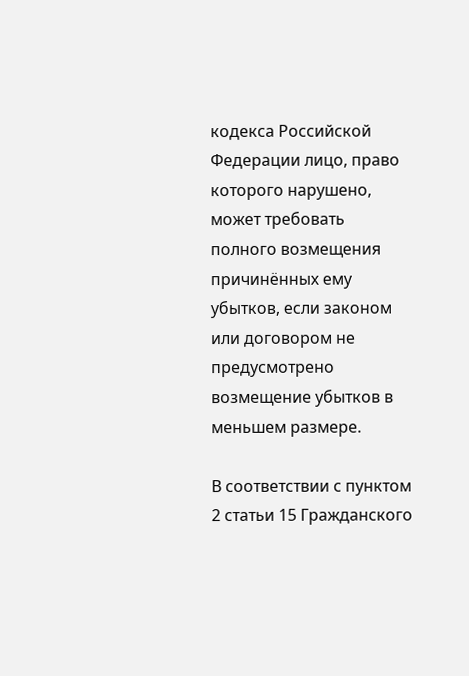кодекса Российской Федерации лицо, право которого нарушено, может требовать полного возмещения причинённых ему убытков, если законом или договором не предусмотрено возмещение убытков в меньшем размере.

В соответствии с пунктом 2 статьи 15 Гражданского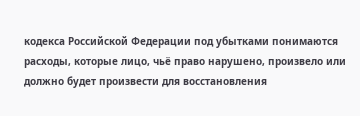кодекса Российской Федерации под убытками понимаются расходы, которые лицо, чьё право нарушено, произвело или должно будет произвести для восстановления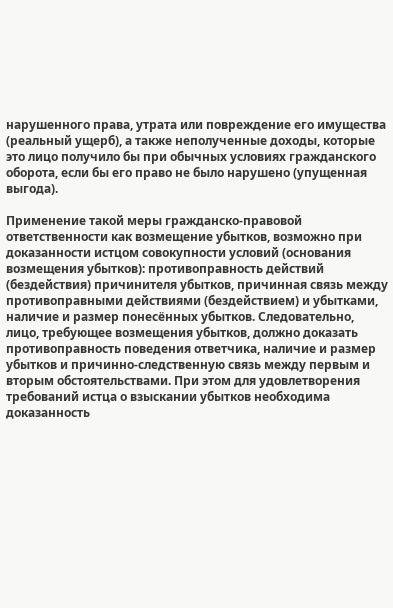нарушенного права, утрата или повреждение его имущества (реальный ущерб), а также неполученные доходы, которые это лицо получило бы при обычных условиях гражданского оборота, если бы его право не было нарушено (упущенная выгода).

Применение такой меры гражданско-правовой ответственности как возмещение убытков, возможно при доказанности истцом совокупности условий (основания возмещения убытков): противоправность действий (бездействия) причинителя убытков, причинная связь между противоправными действиями (бездействием) и убытками, наличие и размер понесённых убытков. Следовательно, лицо, требующее возмещения убытков, должно доказать противоправность поведения ответчика, наличие и размер убытков и причинно-следственную связь между первым и вторым обстоятельствами. При этом для удовлетворения требований истца о взыскании убытков необходима доказанность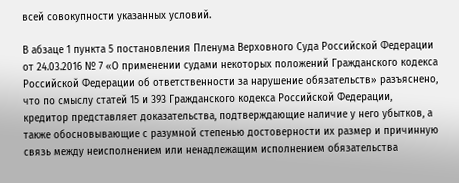всей совокупности указанных условий.

В абзаце 1 пункта 5 постановления Пленума Верховного Суда Российской Федерации от 24.03.2016 № 7 «О применении судами некоторых положений Гражданского кодекса Российской Федерации об ответственности за нарушение обязательств» разъяснено, что по смыслу статей 15 и 393 Гражданского кодекса Российской Федерации, кредитор представляет доказательства, подтверждающие наличие у него убытков, а также обосновывающие с разумной степенью достоверности их размер и причинную связь между неисполнением или ненадлежащим исполнением обязательства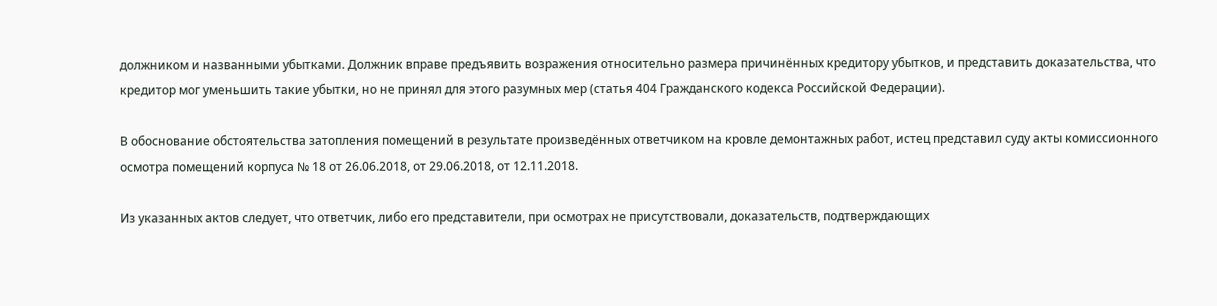должником и названными убытками. Должник вправе предъявить возражения относительно размера причинённых кредитору убытков, и представить доказательства, что кредитор мог уменьшить такие убытки, но не принял для этого разумных мер (статья 404 Гражданского кодекса Российской Федерации).

В обоснование обстоятельства затопления помещений в результате произведённых ответчиком на кровле демонтажных работ, истец представил суду акты комиссионного осмотра помещений корпуса № 18 от 26.06.2018, от 29.06.2018, от 12.11.2018.

Из указанных актов следует, что ответчик, либо его представители, при осмотрах не присутствовали, доказательств, подтверждающих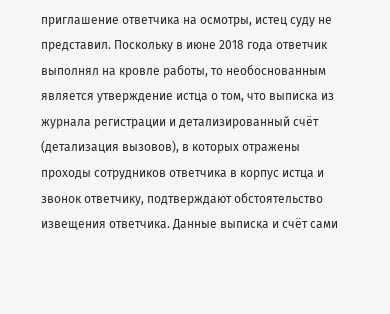приглашение ответчика на осмотры, истец суду не представил. Поскольку в июне 2018 года ответчик выполнял на кровле работы, то необоснованным является утверждение истца о том, что выписка из журнала регистрации и детализированный счёт (детализация вызовов), в которых отражены проходы сотрудников ответчика в корпус истца и звонок ответчику, подтверждают обстоятельство извещения ответчика. Данные выписка и счёт сами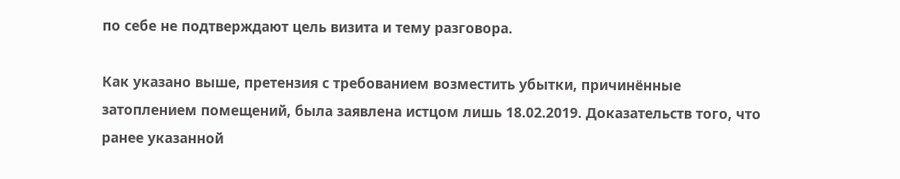по себе не подтверждают цель визита и тему разговора.

Как указано выше, претензия с требованием возместить убытки, причинённые затоплением помещений, была заявлена истцом лишь 18.02.2019. Доказательств того, что ранее указанной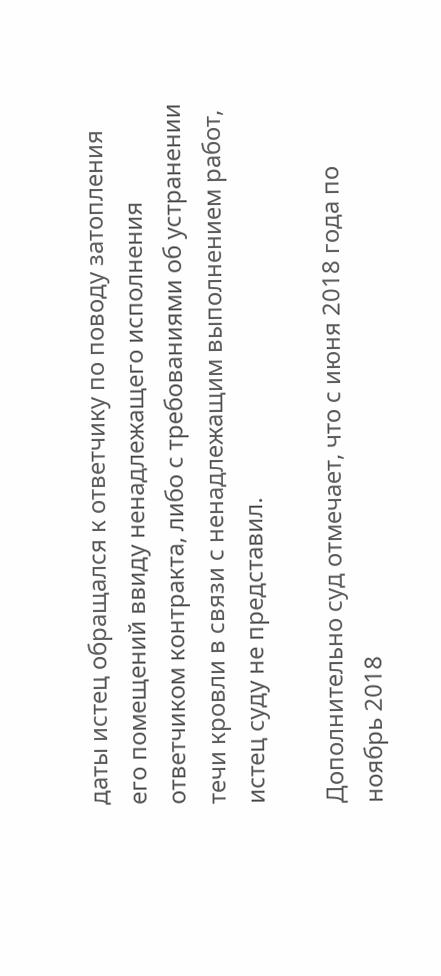даты истец обращался к ответчику по поводу затопления его помещений ввиду ненадлежащего исполнения ответчиком контракта, либо с требованиями об устранении течи кровли в связи с ненадлежащим выполнением работ, истец суду не представил.

Дополнительно суд отмечает, что с июня 2018 года по ноябрь 2018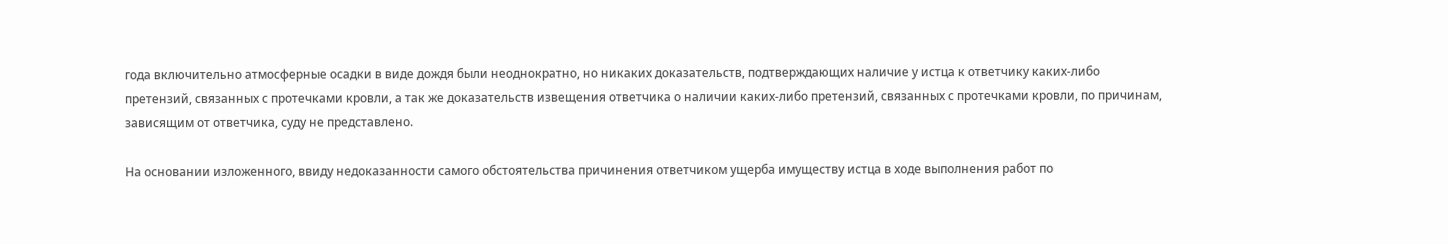года включительно атмосферные осадки в виде дождя были неоднократно, но никаких доказательств, подтверждающих наличие у истца к ответчику каких-либо претензий, связанных с протечками кровли, а так же доказательств извещения ответчика о наличии каких-либо претензий, связанных с протечками кровли, по причинам, зависящим от ответчика, суду не представлено.

На основании изложенного, ввиду недоказанности самого обстоятельства причинения ответчиком ущерба имуществу истца в ходе выполнения работ по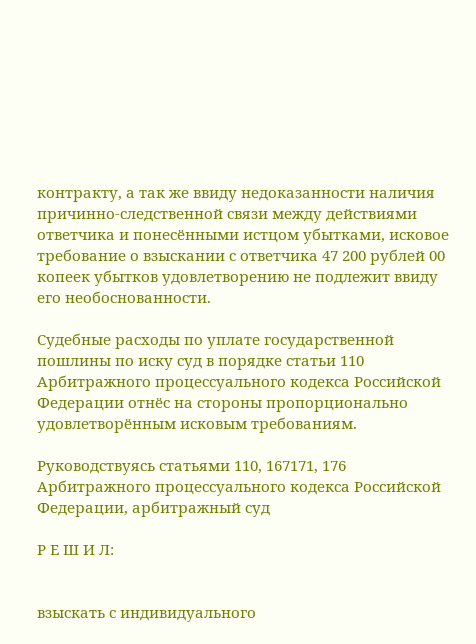контракту, а так же ввиду недоказанности наличия причинно-следственной связи между действиями ответчика и понесёнными истцом убытками, исковое требование о взыскании с ответчика 47 200 рублей 00 копеек убытков удовлетворению не подлежит ввиду его необоснованности.

Судебные расходы по уплате государственной пошлины по иску суд в порядке статьи 110 Арбитражного процессуального кодекса Российской Федерации отнёс на стороны пропорционально удовлетворённым исковым требованиям.

Руководствуясь статьями 110, 167171, 176 Арбитражного процессуального кодекса Российской Федерации, арбитражный суд

Р Е Ш И Л:


взыскать с индивидуального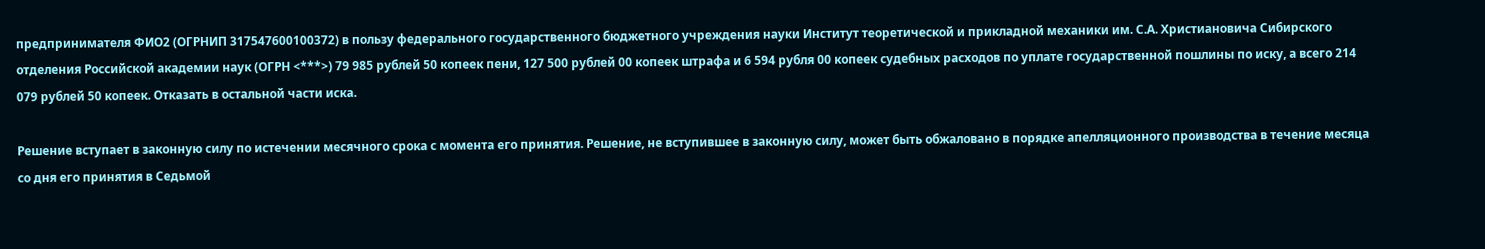предпринимателя ФИО2 (ОГРНИП 317547600100372) в пользу федерального государственного бюджетного учреждения науки Институт теоретической и прикладной механики им. С.А. Христиановича Сибирского отделения Российской академии наук (ОГРН <***>) 79 985 рублей 50 копеек пени, 127 500 рублей 00 копеек штрафа и 6 594 рубля 00 копеек судебных расходов по уплате государственной пошлины по иску, а всего 214 079 рублей 50 копеек. Отказать в остальной части иска.

Решение вступает в законную силу по истечении месячного срока с момента его принятия. Решение, не вступившее в законную силу, может быть обжаловано в порядке апелляционного производства в течение месяца со дня его принятия в Седьмой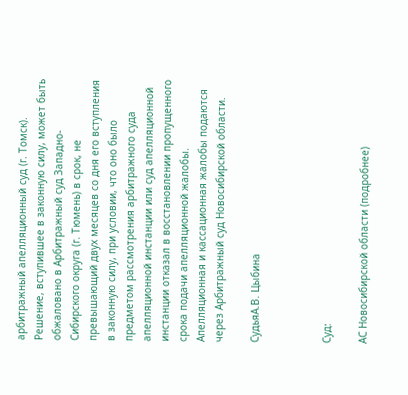арбитражный апелляционный суд (г. Томск). Решение, вступившее в законную силу, может быть обжаловано в Арбитражный суд Западно-Сибирского округа (г. Тюмень) в срок, не превышающий двух месяцев со дня его вступления в законную силу, при условии, что оно было предметом рассмотрения арбитражного суда апелляционной инстанции или суд апелляционной инстанции отказал в восстановлении пропущенного срока подачи апелляционной жалобы. Апелляционная и кассационная жалобы подаются через Арбитражный суд Новосибирской области.

СудьяА.В. Цыбина



Суд:

АС Новосибирской области (подробнее)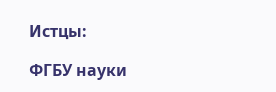Истцы:

ФГБУ науки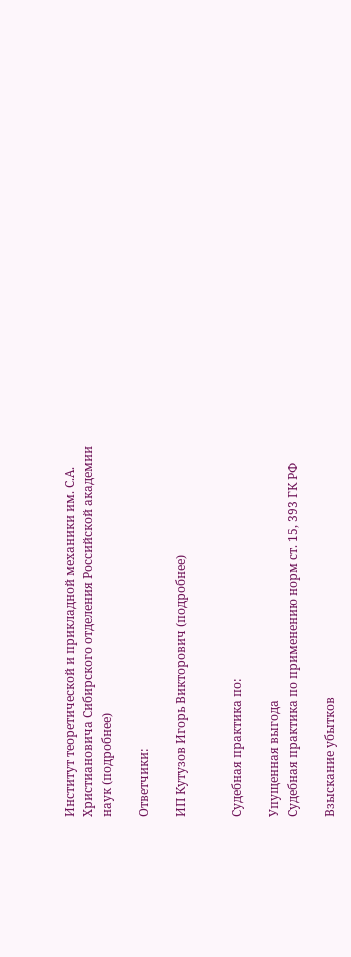Институт теоретической и прикладной механики им. С.А. Христиановича Сибирского отделения Российской академии наук (подробнее)

Ответчики:

ИП Кутузов Игорь Викторович (подробнее)


Судебная практика по:

Упущенная выгода
Судебная практика по применению норм ст. 15, 393 ГК РФ

Взыскание убытков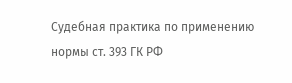Судебная практика по применению нормы ст. 393 ГК РФ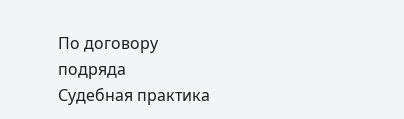По договору подряда
Судебная практика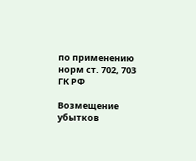по применению норм ст. 702, 703 ГК РФ

Возмещение убытков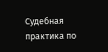Судебная практика по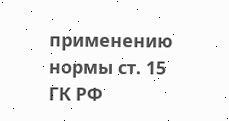применению нормы ст. 15 ГК РФ